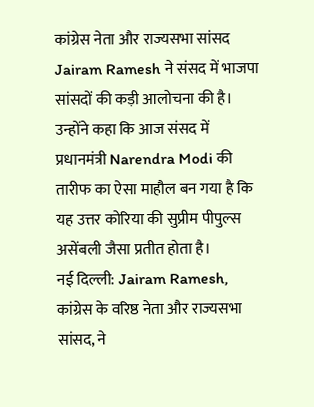कांग्रेस नेता और राज्यसभा सांसद Jairam Ramesh ने संसद में भाजपा सांसदों की कड़ी आलोचना की है। उन्होंने कहा कि आज संसद में प्रधानमंत्री Narendra Modi की तारीफ का ऐसा माहौल बन गया है कि यह उत्तर कोरिया की सुप्रीम पीपुल्स असेंबली जैसा प्रतीत होता है।
नई दिल्ली: Jairam Ramesh, कांग्रेस के वरिष्ठ नेता और राज्यसभा सांसद, ने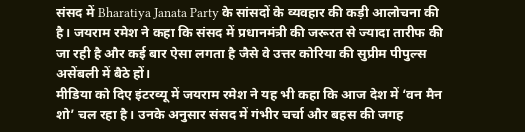संसद में Bharatiya Janata Party के सांसदों के व्यवहार की कड़ी आलोचना की है। जयराम रमेश ने कहा कि संसद में प्रधानमंत्री की जरूरत से ज्यादा तारीफ की जा रही है और कई बार ऐसा लगता है जैसे वे उत्तर कोरिया की सुप्रीम पीपुल्स असेंबली में बैठे हों।
मीडिया को दिए इंटरव्यू में जयराम रमेश ने यह भी कहा कि आज देश में ‘वन मैन शो’ चल रहा है। उनके अनुसार संसद में गंभीर चर्चा और बहस की जगह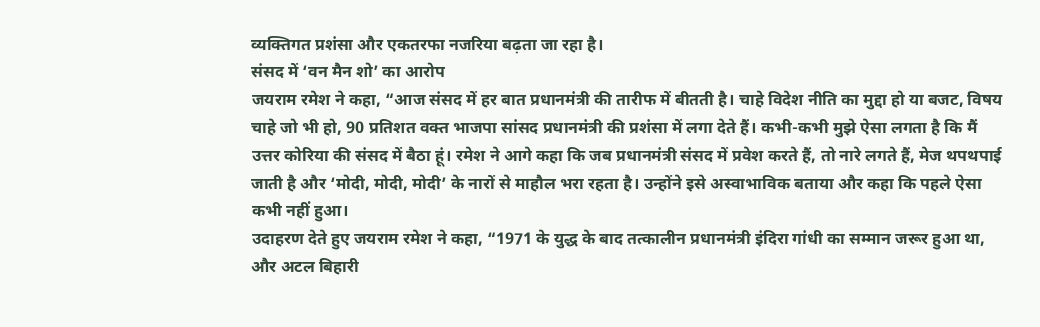व्यक्तिगत प्रशंसा और एकतरफा नजरिया बढ़ता जा रहा है।
संसद में ‘वन मैन शो’ का आरोप
जयराम रमेश ने कहा, “आज संसद में हर बात प्रधानमंत्री की तारीफ में बीतती है। चाहे विदेश नीति का मुद्दा हो या बजट, विषय चाहे जो भी हो, 90 प्रतिशत वक्त भाजपा सांसद प्रधानमंत्री की प्रशंसा में लगा देते हैं। कभी-कभी मुझे ऐसा लगता है कि मैं उत्तर कोरिया की संसद में बैठा हूं। रमेश ने आगे कहा कि जब प्रधानमंत्री संसद में प्रवेश करते हैं, तो नारे लगते हैं, मेज थपथपाई जाती है और ‘मोदी, मोदी, मोदी’ के नारों से माहौल भरा रहता है। उन्होंने इसे अस्वाभाविक बताया और कहा कि पहले ऐसा कभी नहीं हुआ।
उदाहरण देते हुए जयराम रमेश ने कहा, “1971 के युद्ध के बाद तत्कालीन प्रधानमंत्री इंदिरा गांधी का सम्मान जरूर हुआ था, और अटल बिहारी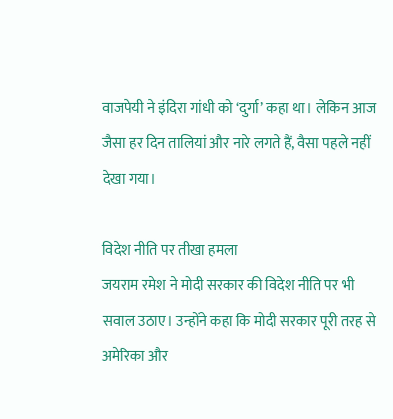वाजपेयी ने इंदिरा गांधी को ‘दुर्गा’ कहा था। लेकिन आज जैसा हर दिन तालियां और नारे लगते हैं, वैसा पहले नहीं देखा गया।

विदेश नीति पर तीखा हमला
जयराम रमेश ने मोदी सरकार की विदेश नीति पर भी सवाल उठाए। उन्होंने कहा कि मोदी सरकार पूरी तरह से अमेरिका और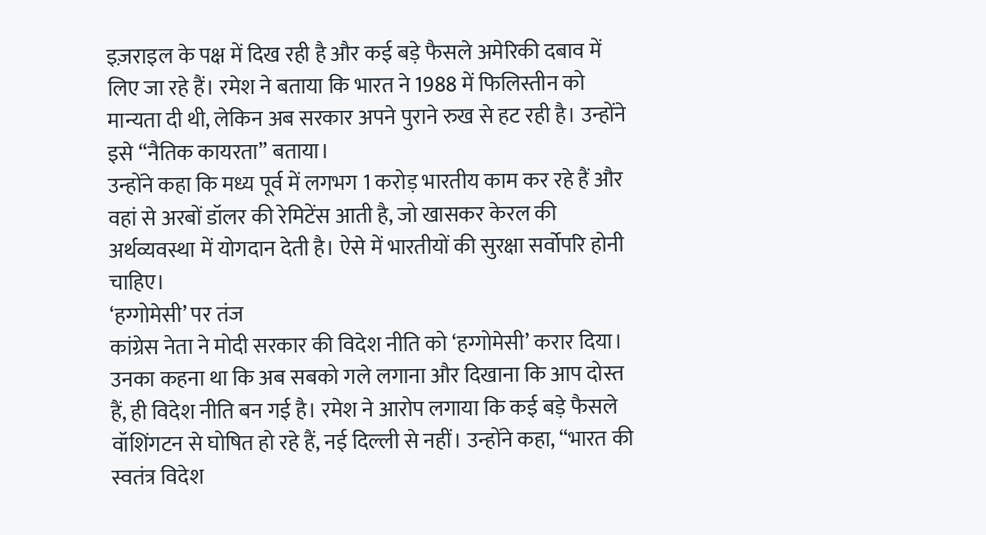इज़राइल के पक्ष में दिख रही है और कई बड़े फैसले अमेरिकी दबाव में लिए जा रहे हैं। रमेश ने बताया कि भारत ने 1988 में फिलिस्तीन को मान्यता दी थी, लेकिन अब सरकार अपने पुराने रुख से हट रही है। उन्होंने इसे “नैतिक कायरता” बताया।
उन्होंने कहा कि मध्य पूर्व में लगभग 1 करोड़ भारतीय काम कर रहे हैं और वहां से अरबों डॉलर की रेमिटेंस आती है, जो खासकर केरल की अर्थव्यवस्था में योगदान देती है। ऐसे में भारतीयों की सुरक्षा सर्वोपरि होनी चाहिए।
‘हग्गोमेसी’ पर तंज
कांग्रेस नेता ने मोदी सरकार की विदेश नीति को ‘हग्गोमेसी’ करार दिया। उनका कहना था कि अब सबको गले लगाना और दिखाना कि आप दोस्त हैं, ही विदेश नीति बन गई है। रमेश ने आरोप लगाया कि कई बड़े फैसले वॉशिंगटन से घोषित हो रहे हैं, नई दिल्ली से नहीं। उन्होंने कहा, “भारत की स्वतंत्र विदेश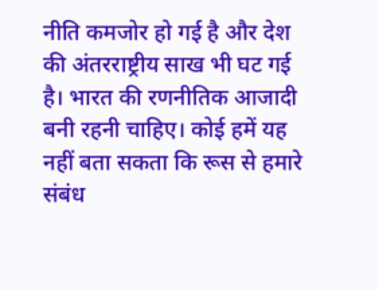नीति कमजोर हो गई है और देश की अंतरराष्ट्रीय साख भी घट गई है। भारत की रणनीतिक आजादी बनी रहनी चाहिए। कोई हमें यह नहीं बता सकता कि रूस से हमारे संबंध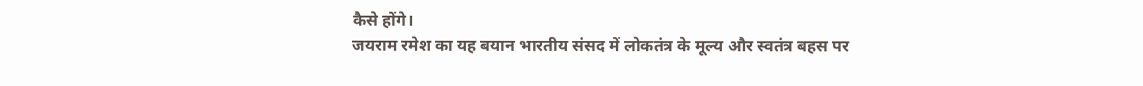कैसे होंगे।
जयराम रमेश का यह बयान भारतीय संसद में लोकतंत्र के मूल्य और स्वतंत्र बहस पर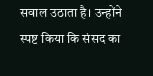सवाल उठाता है। उन्होंने स्पष्ट किया कि संसद का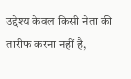उद्देश्य केवल किसी नेता की तारीफ करना नहीं है,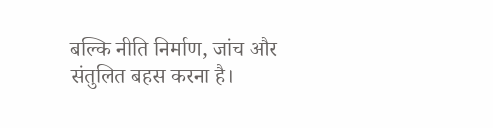बल्कि नीति निर्माण, जांच और संतुलित बहस करना है।